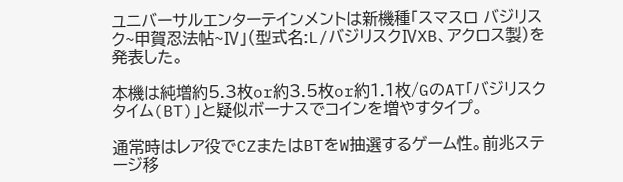ユニバーサルエンターテインメントは新機種「スマスロ バジリスク~甲賀忍法帖~Ⅳ」(型式名:L/バジリスクⅣXB、アクロス製)を発表した。

本機は純増約5.3枚or約3.5枚or約1.1枚/GのAT「バジリスクタイム(BT)」と疑似ボーナスでコインを増やすタイプ。

通常時はレア役でCZまたはBTをW抽選するゲーム性。前兆ステージ移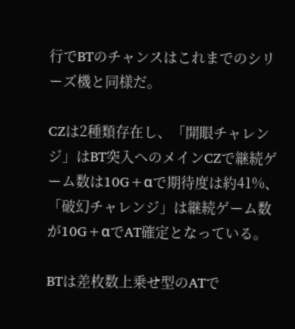行でBTのチャンスはこれまでのシリーズ機と同様だ。

CZは2種類存在し、「開眼チャレンジ」はBT突入へのメインCZで継続ゲーム数は10G+αで期待度は約41%、「破幻チャレンジ」は継続ゲーム数が10G+αでAT確定となっている。

BTは差枚数上乗せ型のATで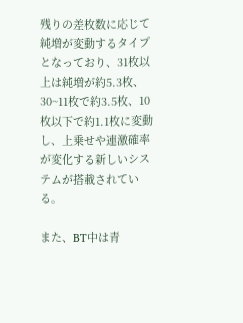残りの差枚数に応じて純増が変動するタイプとなっており、31枚以上は純増が約5.3枚、30~11枚で約3.5枚、10枚以下で約1.1枚に変動し、上乗せや連激確率が変化する新しいシステムが搭載されている。

また、BT中は青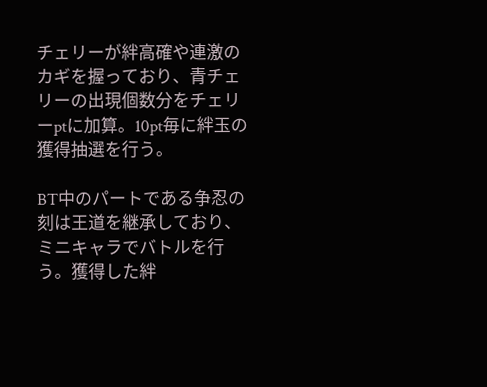チェリーが絆高確や連激のカギを握っており、青チェリーの出現個数分をチェリーptに加算。10pt毎に絆玉の獲得抽選を行う。

BT中のパートである争忍の刻は王道を継承しており、ミニキャラでバトルを行う。獲得した絆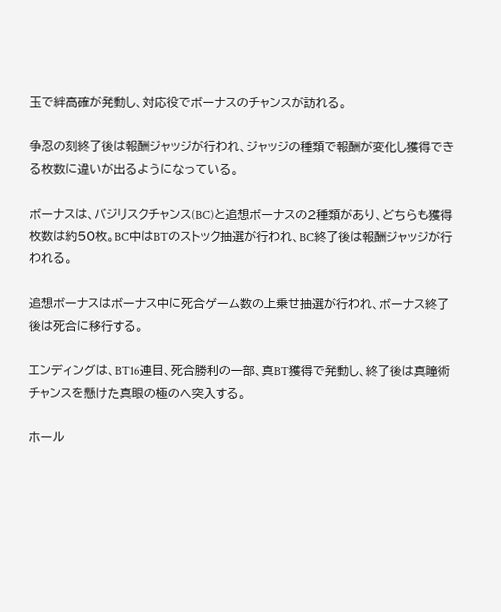玉で絆高確が発動し、対応役でボーナスのチャンスが訪れる。

争忍の刻終了後は報酬ジャッジが行われ、ジャッジの種類で報酬が変化し獲得できる枚数に違いが出るようになっている。

ボーナスは、バジリスクチャンス(BC)と追想ボーナスの2種類があり、どちらも獲得枚数は約50枚。BC中はBTのストック抽選が行われ、BC終了後は報酬ジャッジが行われる。

追想ボーナスはボーナス中に死合ゲーム数の上乗せ抽選が行われ、ボーナス終了後は死合に移行する。

エンディングは、BT16連目、死合勝利の一部、真BT獲得で発動し、終了後は真瞳術チャンスを懸けた真眼の極のへ突入する。

ホール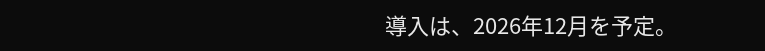導入は、2026年12月を予定。